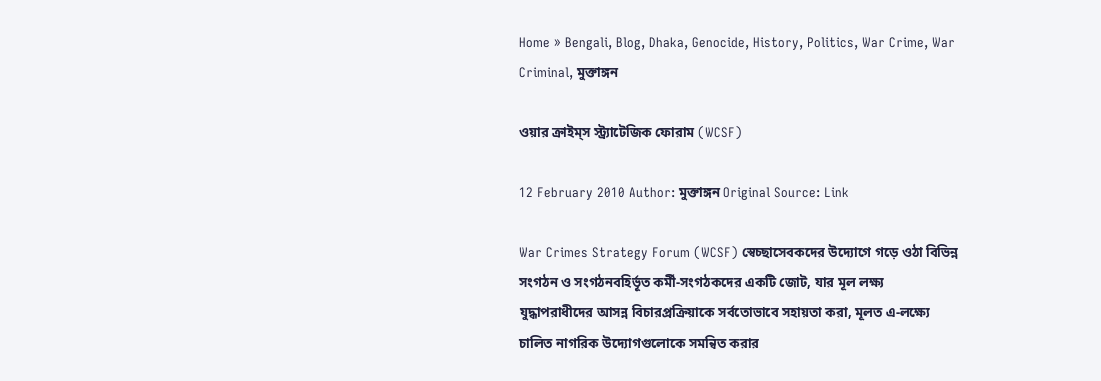Home » Bengali, Blog, Dhaka, Genocide, History, Politics, War Crime, War Criminal, মুক্তাঙ্গন

ওয়ার ক্রাইম্‌স স্ট্র্যাটেজিক ফোরাম (WCSF)

12 February 2010 Author: মুক্তাঙ্গন Original Source: Link

War Crimes Strategy Forum (WCSF) স্বেচ্ছাসেবকদের উদ্যোগে গড়ে ওঠা বিভিন্ন সংগঠন ও সংগঠনবহির্ভূত কর্মী-সংগঠকদের একটি জোট, যার মূল লক্ষ্য যুদ্ধাপরাধীদের আসন্ন বিচারপ্রক্রিয়াকে সর্বতোভাবে সহায়তা করা, মূলত এ-লক্ষ্যে চালিত নাগরিক উদ্যোগগুলোকে সমন্বিত করার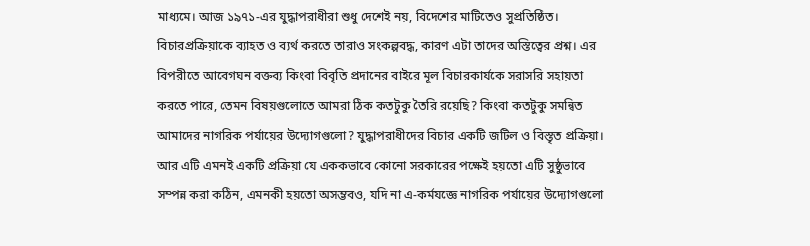মাধ্যমে। আজ ১৯৭১-এর যুদ্ধাপরাধীরা শুধু দেশেই নয়, বিদেশের মাটিতেও সুপ্রতিষ্ঠিত। বিচারপ্রক্রিয়াকে ব্যাহত ও ব্যর্থ করতে তারাও সংকল্পবদ্ধ, কারণ এটা তাদের অস্তিত্বের প্রশ্ন। এর বিপরীতে আবেগঘন বক্তব্য কিংবা বিবৃতি প্রদানের বাইরে মূল বিচারকার্যকে সরাসরি সহায়তা করতে পারে, তেমন বিষয়গুলোতে আমরা ঠিক কতটুকু তৈরি রয়েছি? কিংবা কতটুকু সমন্বিত আমাদের নাগরিক পর্যায়ের উদ্যোগগুলো? যুদ্ধাপরাধীদের বিচার একটি জটিল ও বিস্তৃত প্রক্রিয়া। আর এটি এমনই একটি প্রক্রিয়া যে এককভাবে কোনো সরকারের পক্ষেই হয়তো এটি সুষ্ঠুভাবে সম্পন্ন করা কঠিন, এমনকী হয়তো অসম্ভবও, যদি না এ-কর্মযজ্ঞে নাগরিক পর্যায়ের উদ্যোগগুলো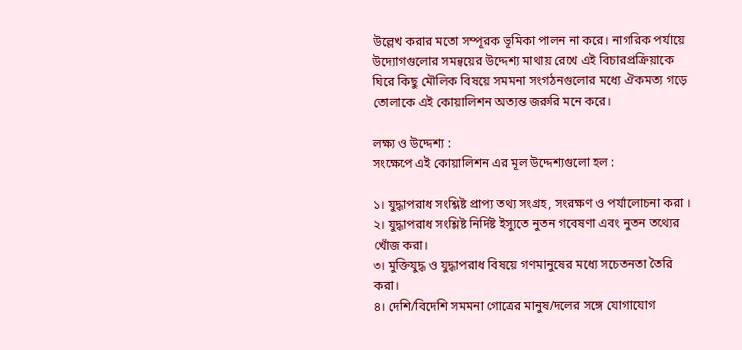উল্লেখ করার মতো সম্পূরক ভূমিকা পালন না করে। নাগরিক পর্যায়ে উদ্যোগগুলোর সমন্বয়ের উদ্দেশ্য মাথায় রেখে এই বিচারপ্রক্রিয়াকে ঘিরে কিছু মৌলিক বিষয়ে সমমনা সংগঠনগুলোর মধ্যে ঐকমত্য গড়ে তোলাকে এই কোয়ালিশন অত্যন্ত জরুরি মনে করে।

লক্ষ্য ও উদ্দেশ্য :
সংক্ষেপে এই কোয়ালিশন এর মূল উদ্দেশ্যগুলো হল :

১। যুদ্ধাপরাধ সংশ্লিষ্ট প্রাপ্য তথ্য সংগ্রহ, সংরক্ষণ ও পর্যালোচনা করা ।
২। যুদ্ধাপরাধ সংশ্লিষ্ট নির্দিষ্ট ইস্যুতে নুতন গবেষণা এবং নুতন তথ্যের খোঁজ করা।
৩। মুক্তিযুদ্ধ ও যুদ্ধাপরাধ বিষয়ে গণমানুষের মধ্যে সচেতনতা তৈরি করা।
৪। দেশি/বিদেশি সমমনা গোত্রের মানুষ/দলের সঙ্গে যোগাযোগ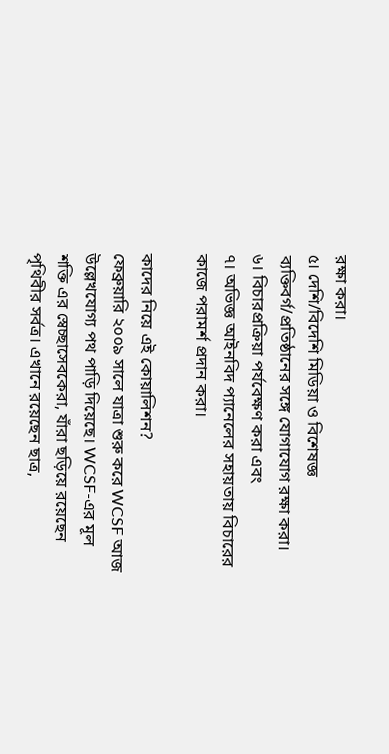রক্ষা করা।
৫। দেশি/বিদেশি মিডিয়া ও বিশেষজ্ঞ ব্যক্তিবর্গ/প্রতিষ্ঠানের সঙ্গে যোগাযোগ রক্ষা করা।
৬। বিচারপ্রক্রিয়া পর্যবেক্ষণ করা এবং
৭। অভিজ্ঞ আইনবিদ প্যানেলের সহায়তায় বিচারের কাজে পরামর্শ প্রদান করা।

কাদের নিয়ে এই কোয়ালিশন?
ফেব্রুয়ারি ২০০৯ সালে যাত্রা শুরু করে WCSF আজ উল্লেখযোগ্য পথ পাড়ি দিয়েছে। WCSF-এর মূল শক্তি এর স্বেচ্ছাসেবকেরা, যাঁরা ছড়িয়ে রয়েছেন পৃথিবীর সর্বত্র। এখানে রয়েছেন ছাত্র,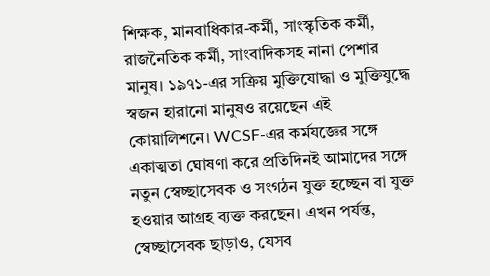শিক্ষক, মানবাধিকার-কর্মী, সাংস্কৃতিক কর্মী, রাজনৈতিক কর্মী, সাংবাদিকসহ নানা পেশার মানুষ। ১৯৭১-এর সক্রিয় মুক্তিযোদ্ধা ও মুক্তিযুদ্ধে স্বজন হারানো মানুষও রয়েছেন এই কোয়ালিশনে। WCSF-এর কর্মযজ্ঞের সঙ্গে একাত্মতা ঘোষণা করে প্রতিদিনই আমাদের সঙ্গে নতুন স্বেচ্ছাসেবক ও সংগঠন যুক্ত হচ্ছেন বা যুক্ত হওয়ার আগ্রহ ব্যক্ত করছেন। এখন পর্যন্ত, স্বেচ্ছাসেবক ছাড়াও, যেসব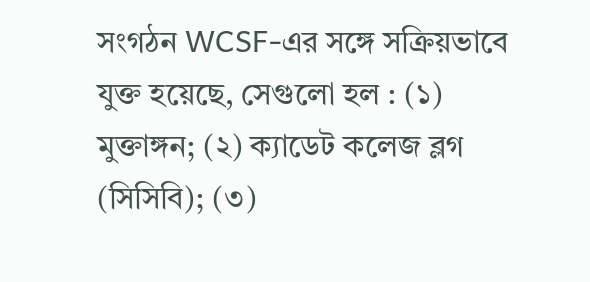সংগঠন WCSF-এর সঙ্গে সক্রিয়ভাবে যুক্ত হয়েছে, সেগুলো হল : (১) মুক্তাঙ্গন; (২) ক্যাডেট কলেজ ব্লগ (সিসিবি); (৩)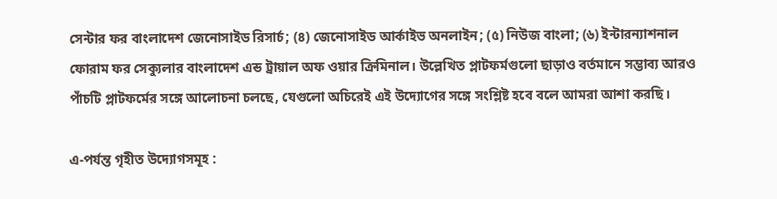সেন্টার ফর বাংলাদেশ জেনোসাইড রিসার্চ; (৪) জেনোসাইড আর্কাইভ অনলাইন; (৫) নিউজ বাংলা; (৬) ইন্টারন্যাশনাল ফোরাম ফর সেক্যুলার বাংলাদেশ এন্ড ট্রায়াল অফ ওয়ার ক্রিমিনাল। উল্লেখিত প্লাটফর্মগুলো ছাড়াও বর্তমানে সম্ভাব্য আরও পাঁচটি প্লাটফর্মের সঙ্গে আলোচনা চলছে, যেগুলো অচিরেই এই উদ্যোগের সঙ্গে সংশ্লিষ্ট হবে বলে আমরা আশা করছি।

এ-পর্যন্ত গৃহীত উদ্যোগসমূহ :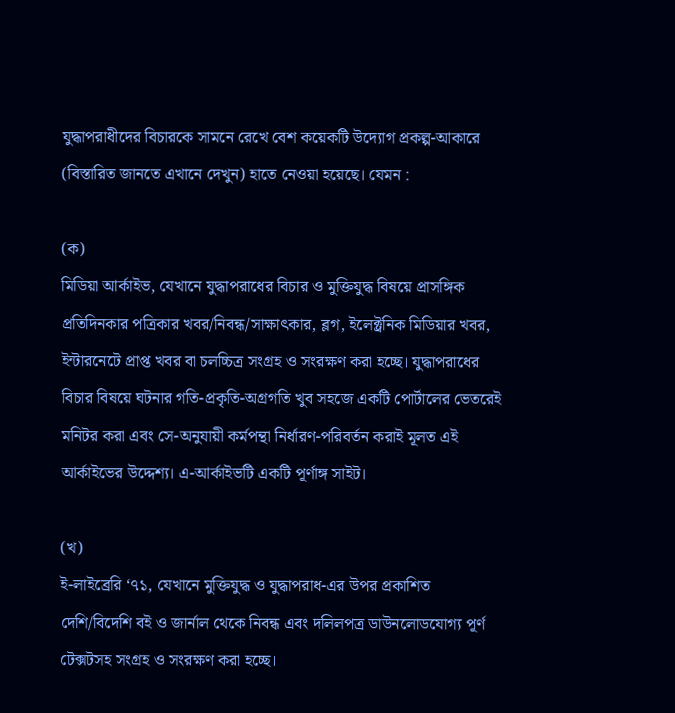যুদ্ধাপরাধীদের বিচারকে সামনে রেখে বেশ কয়েকটি উদ্যোগ প্রকল্প-আকারে (বিস্তারিত জানতে এখানে দেখুন) হাতে নেওয়া হয়েছে। যেমন :

(ক)
মিডিয়া আর্কাইভ, যেখানে যুদ্ধাপরাধের বিচার ও মুক্তিযুদ্ধ বিষয়ে প্রাসঙ্গিক প্রতিদিনকার পত্রিকার খবর/নিবন্ধ/সাক্ষাৎকার, ব্লগ, ইলেক্ট্রনিক মিডিয়ার খবর, ইন্টারনেটে প্রাপ্ত খবর বা চলচ্চিত্র সংগ্রহ ও সংরক্ষণ করা হচ্ছে। যুদ্ধাপরাধের বিচার বিষয়ে ঘটনার গতি-প্রকৃতি-অগ্রগতি খুব সহজে একটি পোর্টালের ভেতরেই মনিটর করা এবং সে-অনুযায়ী কর্মপন্থা নির্ধারণ-পরিবর্তন করাই মূলত এই আর্কাইভের উদ্দেশ্য। এ-আর্কাইভটি একটি পূর্ণাঙ্গ সাইট।

(খ)
ই-লাইব্রেরি ‘৭১, যেখানে মুক্তিযুদ্ধ ও যুদ্ধাপরাধ-এর উপর প্রকাশিত দেশি/বিদেশি বই ও জার্নাল থেকে নিবন্ধ এবং দলিলপত্র ডাউনলোডযোগ্য পূর্ণ টেক্সটসহ সংগ্রহ ও সংরক্ষণ করা হচ্ছে।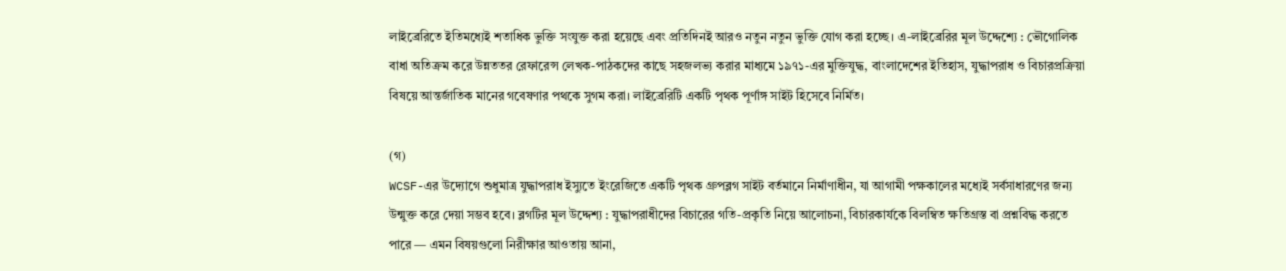লাইব্রেরিতে ইতিমধ্যেই শতাধিক ভুক্তি সংযুক্ত করা হয়েছে এবং প্রতিদিনই আরও নতুন নতুন ভুক্তি যোগ করা হচ্ছে। এ-লাইব্রেরির মূল উদ্দেশ্যে : ভৌগোলিক বাধা অতিক্রম করে উন্নততর রেফারেন্স লেখক-পাঠকদের কাছে সহজলভ্য করার মাধ্যমে ১৯৭১-এর মুক্তিযুদ্ধ, বাংলাদেশের ইতিহাস, যুদ্ধাপরাধ ও বিচারপ্রক্রিয়া বিষয়ে আন্তর্জাতিক মানের গবেষণার পথকে সুগম করা। লাইব্রেরিটি একটি পৃথক পূর্ণাঙ্গ সাইট হিসেবে নির্মিত।

(গ)
WCSF-এর উদ্যোগে শুধুমাত্র যুদ্ধাপরাধ ইস্যুতে ইংরেজিতে একটি পৃথক গ্রুপব্লগ সাইট বর্তমানে নির্মাণাধীন, যা আগামী পক্ষকালের মধ্যেই সর্বসাধারণের জন্য উন্মুক্ত করে দেয়া সম্ভব হবে। ব্লগটির মূল উদ্দেশ্য : যুদ্ধাপরাধীদের বিচারের গতি-প্রকৃতি নিয়ে আলোচনা, বিচারকার্যকে বিলম্বিত ক্ষতিগ্রস্ত বা প্রশ্নবিদ্ধ করতে পারে — এমন বিষয়গুলো নিরীক্ষার আওতায় আনা,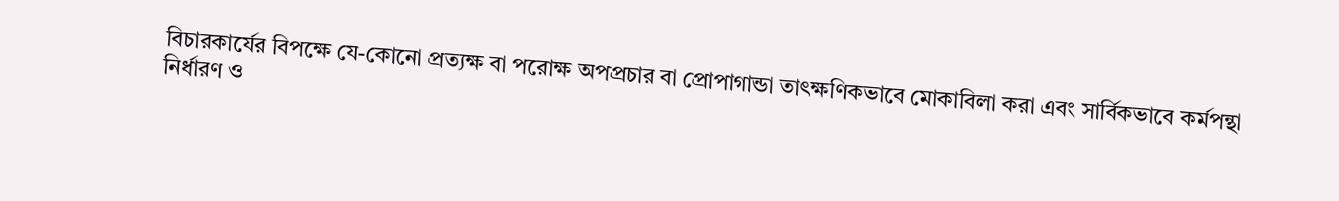বিচারকার্যের বিপক্ষে যে-কোনো প্রত্যক্ষ বা পরোক্ষ অপপ্রচার বা প্রোপাগান্ডা তাৎক্ষণিকভাবে মোকাবিলা করা এবং সার্বিকভাবে কর্মপন্থা নির্ধারণ ও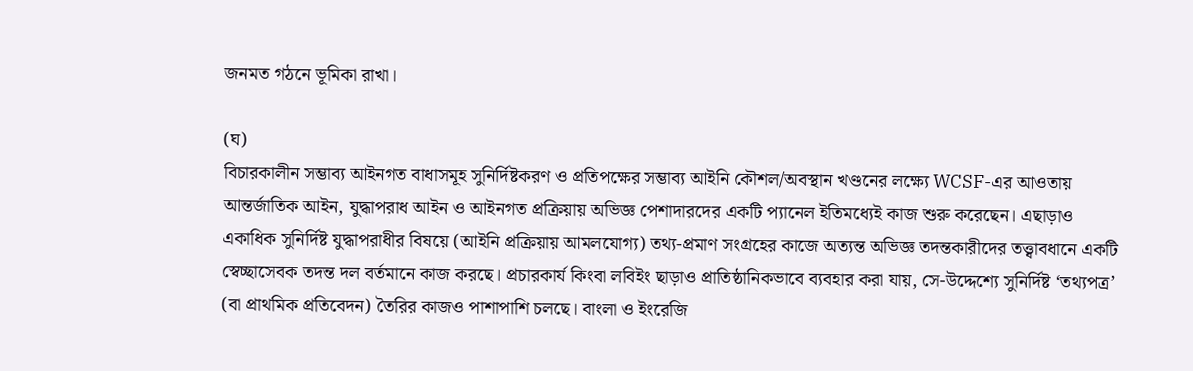জনমত গঠনে ভূমিকা রাখা।

(ঘ)
বিচারকালীন সম্ভাব্য আইনগত বাধাসমূহ সুনির্দিষ্টকরণ ও প্রতিপক্ষের সম্ভাব্য আইনি কৌশল/অবস্থান খণ্ডনের লক্ষ্যে WCSF-এর আওতায় আন্তর্জাতিক আইন, যুদ্ধাপরাধ আইন ও আইনগত প্রক্রিয়ায় অভিজ্ঞ পেশাদারদের একটি প্যানেল ইতিমধ্যেই কাজ শুরু করেছেন। এছাড়াও একাধিক সুনির্দিষ্ট যুদ্ধাপরাধীর বিষয়ে (আইনি প্রক্রিয়ায় আমলযোগ্য) তথ্য-প্রমাণ সংগ্রহের কাজে অত্যন্ত অভিজ্ঞ তদন্তকারীদের তত্ত্বাবধানে একটি স্বেচ্ছাসেবক তদন্ত দল বর্তমানে কাজ করছে। প্রচারকার্য কিংবা লবিইং ছাড়াও প্রাতিষ্ঠানিকভাবে ব্যবহার করা যায়, সে-উদ্দেশ্যে সুনির্দিষ্ট ‘তথ্যপত্র’ (বা প্রাথমিক প্রতিবেদন) তৈরির কাজও পাশাপাশি চলছে। বাংলা ও ইংরেজি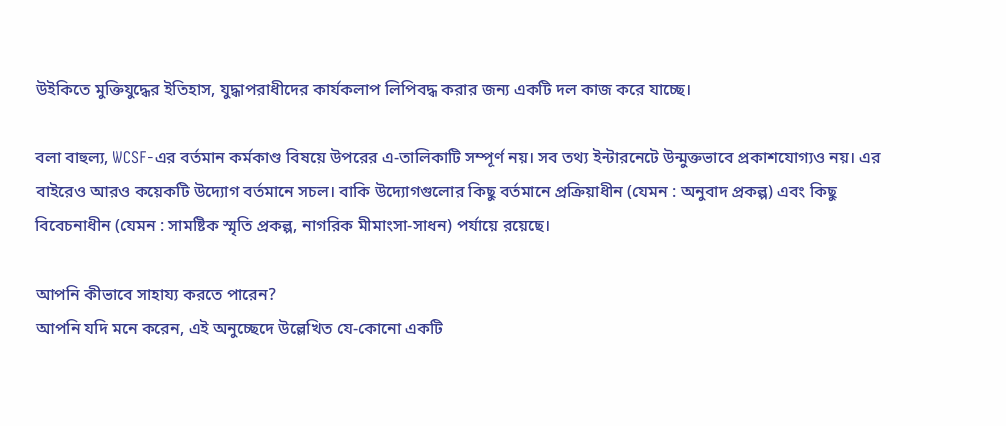উইকিতে মুক্তিযুদ্ধের ইতিহাস, যুদ্ধাপরাধীদের কার্যকলাপ লিপিবদ্ধ করার জন্য একটি দল কাজ করে যাচ্ছে।

বলা বাহুল্য, WCSF-এর বর্তমান কর্মকাণ্ড বিষয়ে উপরের এ-তালিকাটি সম্পূর্ণ নয়। সব তথ্য ইন্টারনেটে উন্মুক্তভাবে প্রকাশযোগ্যও নয়। এর বাইরেও আরও কয়েকটি উদ্যোগ বর্তমানে সচল। বাকি উদ্যোগগুলোর কিছু বর্তমানে প্রক্রিয়াধীন (যেমন : অনুবাদ প্রকল্প) এবং কিছু বিবেচনাধীন (যেমন : সামষ্টিক স্মৃতি প্রকল্প, নাগরিক মীমাংসা-সাধন) পর্যায়ে রয়েছে।

আপনি কীভাবে সাহায্য করতে পারেন?
আপনি যদি মনে করেন, এই অনুচ্ছেদে উল্লেখিত যে-কোনো একটি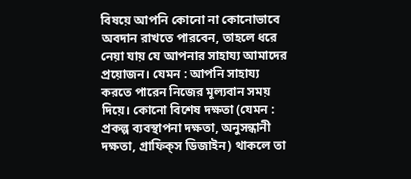বিষয়ে আপনি কোনো না কোনোভাবে অবদান রাখতে পারবেন, তাহলে ধরে নেয়া যায় যে আপনার সাহায্য আমাদের প্রয়োজন। যেমন : আপনি সাহায্য করতে পারেন নিজের মূল্যবান সময় দিয়ে। কোনো বিশেষ দক্ষতা (যেমন : প্রকল্প ব্যবস্থাপনা দক্ষতা, অনুসন্ধানী দক্ষতা, গ্রাফিক্‌স ডিজাইন) থাকলে তা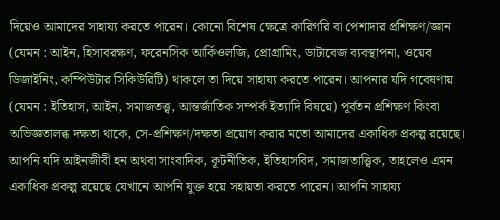দিয়েও আমাদের সাহায্য করতে পারেন। কোনো বিশেষ ক্ষেত্রে কারিগরি বা পেশাদার প্রশিক্ষণ/জ্ঞান (যেমন : আইন, হিসাবরক্ষণ, ফরেনসিক আর্কিওলজি, প্রোগ্রামিং, ডাটাবেজ ব্যবস্থাপনা, ওয়েব ডিজাইনিং, কম্পিউটার সিকিউরিটি) থাকলে তা দিয়ে সাহায্য করতে পারেন। আপনার যদি গবেষণায় (যেমন : ইতিহাস, আইন, সমাজতত্ত্ব, আন্তর্জাতিক সম্পর্ক ইত্যাদি বিষয়ে) পূর্বতন প্রশিক্ষণ কিংবা অভিজ্ঞতালব্ধ দক্ষতা থাকে, সে-প্রশিক্ষণ/দক্ষতা প্রয়োগ করার মতো আমাদের একাধিক প্রকল্প রয়েছে। আপনি যদি আইনজীবী হন অথবা সাংবাদিক, কূটনীতিক, ইতিহাসবিদ, সমাজতাত্ত্বিক, তাহলেও এমন একাধিক প্রকল্প রয়েছে যেখানে আপনি যুক্ত হয়ে সহায়তা করতে পারেন। আপনি সাহায্য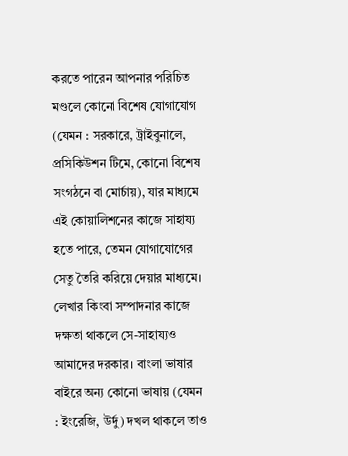করতে পারেন আপনার পরিচিত মণ্ডলে কোনো বিশেষ যোগাযোগ (যেমন : সরকারে, ট্রাইবুনালে, প্রসিকিউশন টিমে, কোনো বিশেষ সংগঠনে বা মোর্চায়), যার মাধ্যমে এই কোয়ালিশনের কাজে সাহায্য হতে পারে, তেমন যোগাযোগের সেতু তৈরি করিয়ে দেয়ার মাধ্যমে। লেখার কিংবা সম্পাদনার কাজে দক্ষতা থাকলে সে-সাহায্যও আমাদের দরকার। বাংলা ভাষার বাইরে অন্য কোনো ভাষায় (যেমন : ইংরেজি, উর্দু) দখল থাকলে তাও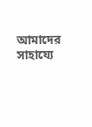আমাদের সাহায্যে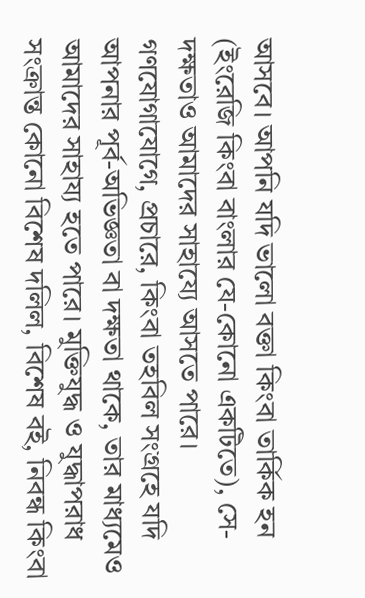আসবে। আপনি যদি ভালো বক্তা কিংবা তার্কিক হন (ইংরেজি কিংবা বাংলার যে-কোনো একটিতে), সে-দক্ষতাও আমাদের সাহায্যে আসতে পারে। গণযোগাযোগে, প্রচারে, কিংবা তহবিল সংগ্রহে যদি আপনার পূর্ব-অভিজ্ঞতা বা দক্ষতা থাকে, তার মাধ্যমেও আমাদের সাহায্য হতে পারে। মুক্তিযুদ্ধ ও যুদ্ধাপরাধ সংক্রান্ত কোনো বিশেষ দলিল, বিশেষ বই, নিবন্ধ কিংবা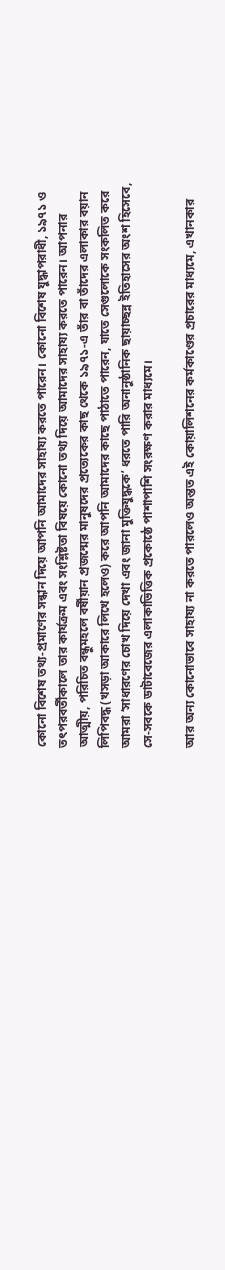কোনো বিশেষ তথ্য-প্রমাণের সন্ধান দিয়ে আপনি আমাদের সাহায্য করতে পারেন। কোনো বিশেষ যুদ্ধাপরাধী, ১৯৭১ ও তৎপরবর্তীকালে তার কার্যক্রম এবং সংশ্লিষ্টতা বিষয়ে কোনো তথ্য দিয়ে আমাদের সাহায্য করতে পারেন। আপনার আত্মীয়, পরিচিত বন্ধুমহলে বর্ষীয়ান প্রজন্মের মানুষদের প্রত্যেকের কাছ থেকে ১৯৭১-এ তাঁর বা তাঁদের এলাকার বয়ান লিপিবদ্ধ (খসড়া আকারে লিখে হলেও) করে আপনি আমাদের কাছে পাঠাতে পারেন, যাতে সেগুলোকে সংকলিত করে আমরা ‘সাধারণের চোখ দিয়ে দেখা এবং জানা মুক্তিযুদ্ধকে’ ধরতে পারি অনানুষ্ঠানিক ছায়াচ্ছন্ন ইতিহাসের অংশ হিসেবে, সে-সবকে ডাটাবেজের এলাকাভিত্তিক প্রকোষ্ঠে পাশাপাশি সংরক্ষণ করার মাধ্যমে।

আর অন্য কোনোভাবে সাহায্য না করতে পারলেও অন্তত এই কোয়ালিশনের কর্মকাণ্ডের প্রচারের মাধ্যমে, এখানকার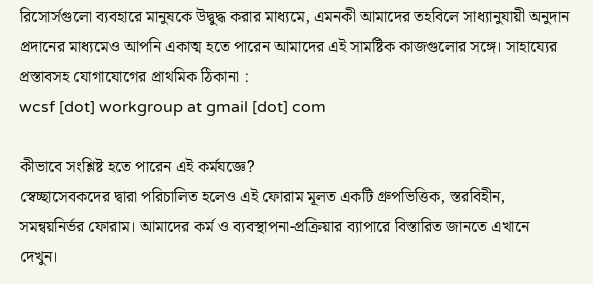রিসোর্সগুলো ব্যবহারে মানুষকে উদ্বুদ্ধ করার মাধ্যমে, এমনকী আমাদের তহবিলে সাধ্যানুযায়ী অনুদান প্রদানের মাধ্যমেও আপনি একাত্ম হতে পারেন আমাদের এই সামষ্টিক কাজগুলোর সঙ্গে। সাহায্যের প্রস্তাবসহ যোগাযোগের প্রাথমিক ঠিকানা :
wcsf [dot] workgroup at gmail [dot] com

কীভাবে সংশ্লিষ্ট হতে পারেন এই কর্মযজ্ঞে?
স্বেচ্ছাসেবকদের দ্বারা পরিচালিত হলেও এই ফোরাম মূলত একটি গ্রুপভিত্তিক, স্তরবিহীন, সমন্বয়নির্ভর ফোরাম। আমাদের কর্ম ও ব্যবস্থাপনা-প্রক্রিয়ার ব্যাপারে বিস্তারিত জানতে এখানে দেখুন।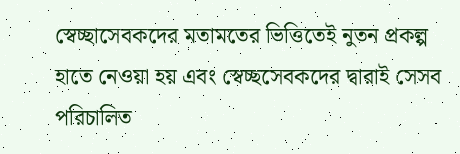স্বেচ্ছাসেবকদের মতামতের ভিত্তিতেই নুতন প্রকল্প হাতে নেওয়া হয় এবং স্বেচ্ছসেবকদের দ্বারাই সেসব পরিচালিত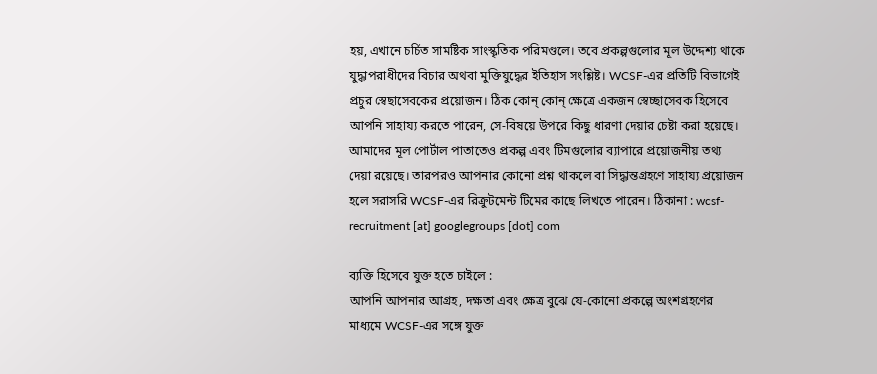হয়, এখানে চর্চিত সামষ্টিক সাংস্কৃতিক পরিমণ্ডলে। তবে প্রকল্পগুলোর মূল উদ্দেশ্য থাকে যুদ্ধাপরাধীদের বিচার অথবা মুক্তিযুদ্ধের ইতিহাস সংশ্লিষ্ট। WCSF-এর প্রতিটি বিভাগেই প্রচুর স্বেছাসেবকের প্রয়োজন। ঠিক কোন্ কোন্ ক্ষেত্রে একজন স্বেচ্ছাসেবক হিসেবে আপনি সাহায্য করতে পারেন, সে-বিষয়ে উপরে কিছু ধারণা দেয়ার চেষ্টা করা হয়েছে। আমাদের মূল পোর্টাল পাতাতেও প্রকল্প এবং টিমগুলোর ব্যাপারে প্রয়োজনীয় তথ্য দেয়া রয়েছে। তারপরও আপনার কোনো প্রশ্ন থাকলে বা সিদ্ধান্তগ্রহণে সাহায্য প্রয়োজন হলে সরাসরি WCSF-এর রিক্রুটমেন্ট টিমের কাছে লিখতে পারেন। ঠিকানা : wcsf-recruitment [at] googlegroups [dot] com

ব্যক্তি হিসেবে যুক্ত হতে চাইলে :
আপনি আপনার আগ্রহ, দক্ষতা এবং ক্ষেত্র বুঝে যে-কোনো প্রকল্পে অংশগ্রহণের মাধ্যমে WCSF-এর সঙ্গে যুক্ত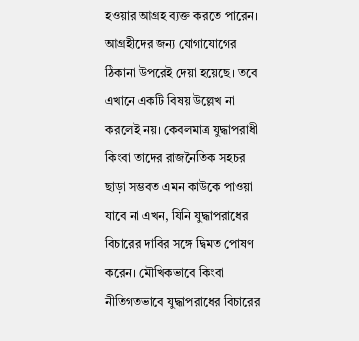হওয়ার আগ্রহ ব্যক্ত করতে পারেন। আগ্রহীদের জন্য যোগাযোগের ঠিকানা উপরেই দেয়া হয়েছে। তবে এখানে একটি বিষয় উল্লেখ না করলেই নয়। কেবলমাত্র যুদ্ধাপরাধী কিংবা তাদের রাজনৈতিক সহচর ছাড়া সম্ভবত এমন কাউকে পাওয়া যাবে না এখন, যিনি যুদ্ধাপরাধের বিচারের দাবির সঙ্গে দ্বিমত পোষণ করেন। মৌখিকভাবে কিংবা নীতিগতভাবে যুদ্ধাপরাধের বিচারের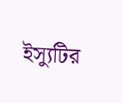ইস্যুটির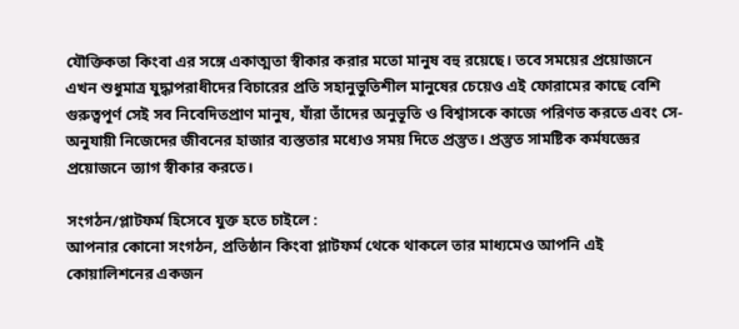যৌক্তিকতা কিংবা এর সঙ্গে একাত্মতা স্বীকার করার মতো মানুষ বহু রয়েছে। তবে সময়ের প্রয়োজনে এখন শুধুমাত্র যুদ্ধাপরাধীদের বিচারের প্রতি সহানুভুতিশীল মানুষের চেয়েও এই ফোরামের কাছে বেশি গুরুত্বপূর্ণ সেই সব নিবেদিতপ্রাণ মানুষ, যাঁরা তাঁদের অনুভূতি ও বিশ্বাসকে কাজে পরিণত করতে এবং সে-অনুযায়ী নিজেদের জীবনের হাজার ব্যস্ততার মধ্যেও সময় দিতে প্রস্তুত। প্রস্তুত সামষ্টিক কর্মযজ্ঞের প্রয়োজনে ত্যাগ স্বীকার করতে।

সংগঠন/প্লাটফর্ম হিসেবে যুক্ত হতে চাইলে :
আপনার কোনো সংগঠন, প্রতিষ্ঠান কিংবা প্লাটফর্ম থেকে থাকলে তার মাধ্যমেও আপনি এই কোয়ালিশনের একজন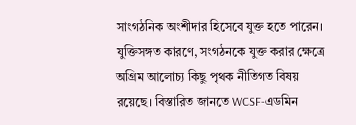সাংগঠনিক অংশীদার হিসেবে যুক্ত হতে পারেন। যুক্তিসঙ্গত কারণে, সংগঠনকে যুক্ত করার ক্ষেত্রে অগ্রিম আলোচ্য কিছু পৃথক নীতিগত বিষয় রয়েছে। বিস্তারিত জানতে WCSF-এডমিন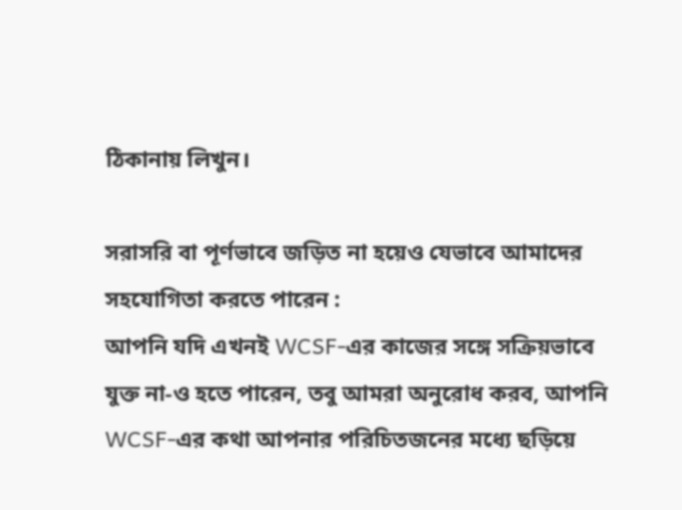ঠিকানায় লিখুন।

সরাসরি বা পূর্ণভাবে জড়িত না হয়েও যেভাবে আমাদের সহযোগিতা করতে পারেন :
আপনি যদি এখনই WCSF-এর কাজের সঙ্গে সক্রিয়ভাবে যুক্ত না-ও হতে পারেন, তবু আমরা অনুরোধ করব, আপনি WCSF-এর কথা আপনার পরিচিতজনের মধ্যে ছড়িয়ে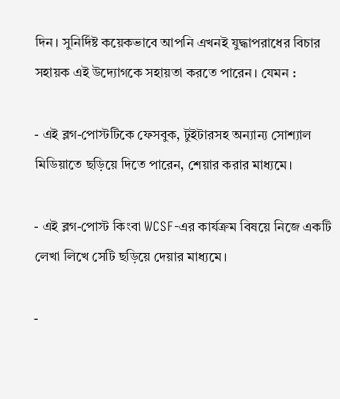দিন। সুনির্দিষ্ট কয়েকভাবে আপনি এখনই যুদ্ধাপরাধের বিচার সহায়ক এই উদ্যোগকে সহায়তা করতে পারেন। যেমন :

- এই ব্লগ-পোস্টটিকে ফেসবুক, টুইটারসহ অন্যান্য সোশ্যাল মিডিয়াতে ছড়িয়ে দিতে পারেন, শেয়ার করার মাধ্যমে।

- এই ব্লগ-পোস্ট কিংবা WCSF-এর কার্যক্রম বিষয়ে নিজে একটি লেখা লিখে সেটি ছড়িয়ে দেয়ার মাধ্যমে।

-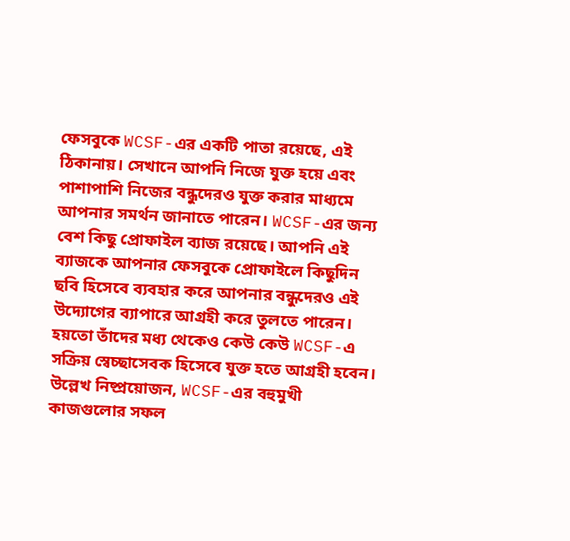ফেসবুকে WCSF-এর একটি পাতা রয়েছে, এই ঠিকানায়। সেখানে আপনি নিজে যুক্ত হয়ে এবং পাশাপাশি নিজের বন্ধুদেরও যুক্ত করার মাধ্যমে আপনার সমর্থন জানাতে পারেন। WCSF-এর জন্য বেশ কিছু প্রোফাইল ব্যাজ রয়েছে। আপনি এই ব্যাজকে আপনার ফেসবুকে প্রোফাইলে কিছুদিন ছবি হিসেবে ব্যবহার করে আপনার বন্ধুদেরও এই উদ্যোগের ব্যাপারে আগ্রহী করে তুলতে পারেন। হয়তো তাঁদের মধ্য থেকেও কেউ কেউ WCSF-এ সক্রিয় স্বেচ্ছাসেবক হিসেবে যুক্ত হতে আগ্রহী হবেন। উল্লেখ নিষ্প্রয়োজন, WCSF-এর বহুমুখী কাজগুলোর সফল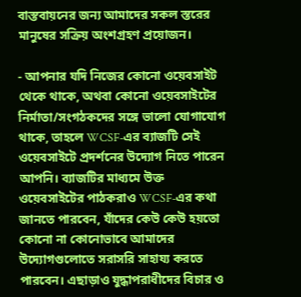বাস্তবায়নের জন্য আমাদের সকল স্তরের মানুষের সক্রিয় অংশগ্রহণ প্রয়োজন।

- আপনার যদি নিজের কোনো ওয়েবসাইট থেকে থাকে, অথবা কোনো ওয়েবসাইটের নির্মাতা/সংগঠকদের সঙ্গে ভালো যোগাযোগ থাকে, তাহলে WCSF-এর ব্যাজটি সেই ওয়েবসাইটে প্রদর্শনের উদ্যোগ নিতে পারেন আপনি। ব্যাজটির মাধ্যমে উক্ত ওয়েবসাইটের পাঠকরাও WCSF-এর কথা জানতে পারবেন, যাঁদের কেউ কেউ হয়তো কোনো না কোনোভাবে আমাদের উদ্যোগগুলোতে সরাসরি সাহায্য করতে পারবেন। এছাড়াও যুদ্ধাপরাধীদের বিচার ও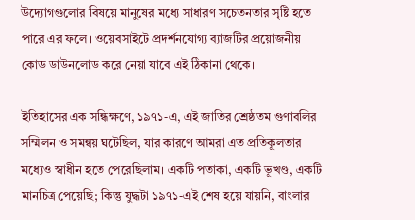উদ্যোগগুলোর বিষয়ে মানুষের মধ্যে সাধারণ সচেতনতার সৃষ্টি হতে পারে এর ফলে। ওয়েবসাইটে প্রদর্শনযোগ্য ব্যাজটির প্রয়োজনীয় কোড ডাউনলোড করে নেয়া যাবে এই ঠিকানা থেকে।

ইতিহাসের এক সন্ধিক্ষণে, ১৯৭১-এ, এই জাতির শ্রেষ্ঠতম গুণাবলির সম্মিলন ও সমন্বয় ঘটেছিল, যার কারণে আমরা এত প্রতিকূলতার মধ্যেও স্বাধীন হতে পেরেছিলাম। একটি পতাকা, একটি ভূখণ্ড, একটি মানচিত্র পেয়েছি; কিন্তু যুদ্ধটা ১৯৭১-এই শেষ হয়ে যায়নি, বাংলার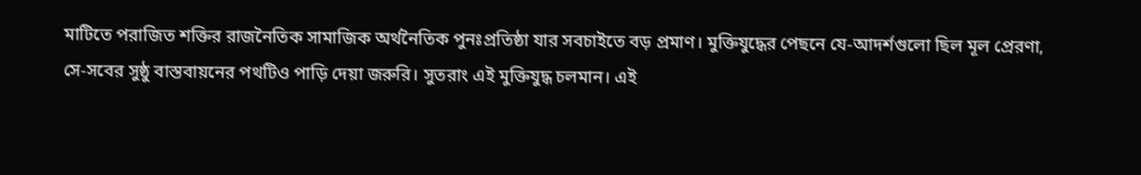মাটিতে পরাজিত শক্তির রাজনৈতিক সামাজিক অর্থনৈতিক পুনঃপ্রতিষ্ঠা যার সবচাইতে বড় প্রমাণ। মুক্তিযুদ্ধের পেছনে যে-আদর্শগুলো ছিল মূল প্রেরণা, সে-সবের সুষ্ঠু বাস্তবায়নের পথটিও পাড়ি দেয়া জরুরি। সুতরাং এই মুক্তিযুদ্ধ চলমান। এই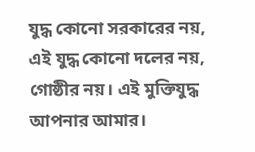যুদ্ধ কোনো সরকারের নয়, এই যুদ্ধ কোনো দলের নয়, গোষ্ঠীর নয়। এই মুক্তিযুদ্ধ আপনার আমার।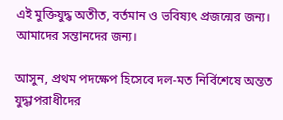এই মুক্তিযুদ্ধ অতীত, বর্তমান ও ভবিষ্যৎ প্রজন্মের জন্য। আমাদের সন্তানদের জন্য।

আসুন, প্রথম পদক্ষেপ হিসেবে দল-মত নির্বিশেষে অন্তত যুদ্ধাপরাধীদের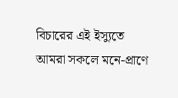বিচারের এই ইস্যুতে আমরা সকলে মনে-প্রাণে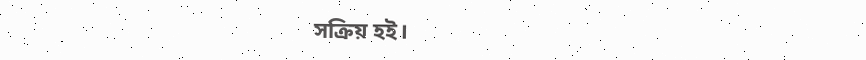সক্রিয় হই।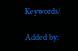Keywords/

Added by: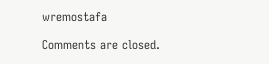wremostafa

Comments are closed.